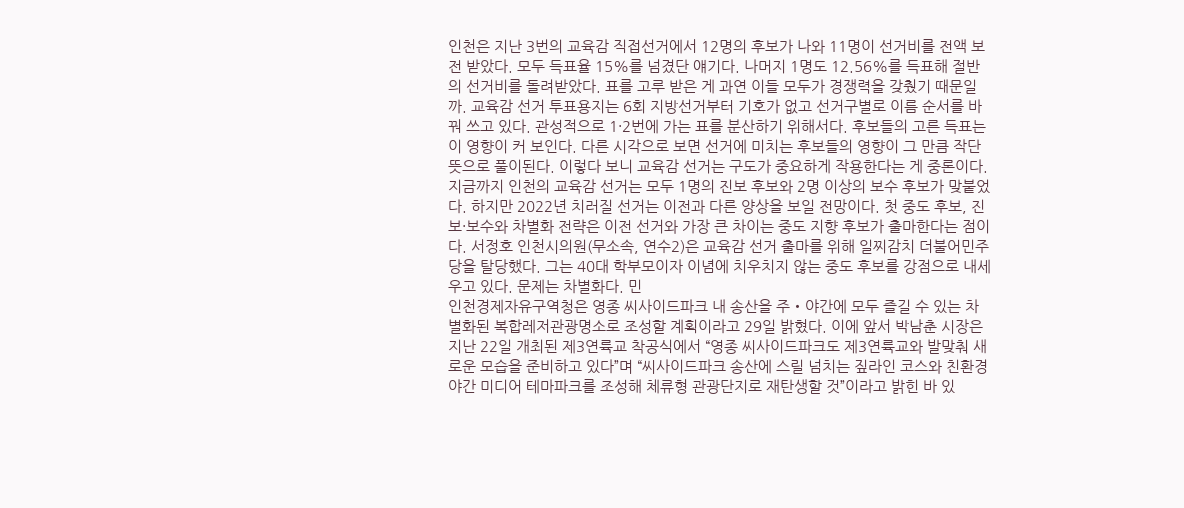인천은 지난 3번의 교육감 직접선거에서 12명의 후보가 나와 11명이 선거비를 전액 보전 받았다. 모두 득표율 15%를 넘겼단 얘기다. 나머지 1명도 12.56%를 득표해 절반의 선거비를 돌려받았다. 표를 고루 받은 게 과연 이들 모두가 경쟁력을 갖췄기 때문일까. 교육감 선거 투표용지는 6회 지방선거부터 기호가 없고 선거구별로 이름 순서를 바꿔 쓰고 있다. 관성적으로 1·2번에 가는 표를 분산하기 위해서다. 후보들의 고른 득표는 이 영향이 커 보인다. 다른 시각으로 보면 선거에 미치는 후보들의 영향이 그 만큼 작단 뜻으로 풀이된다. 이렇다 보니 교육감 선거는 구도가 중요하게 작용한다는 게 중론이다. 지금까지 인천의 교육감 선거는 모두 1명의 진보 후보와 2명 이상의 보수 후보가 맞붙었다. 하지만 2022년 치러질 선거는 이전과 다른 양상을 보일 전망이다. 첫 중도 후보, 진보·보수와 차별화 전략은 이전 선거와 가장 큰 차이는 중도 지향 후보가 출마한다는 점이다. 서정호 인천시의원(무소속, 연수2)은 교육감 선거 출마를 위해 일찌감치 더불어민주당을 탈당했다. 그는 40대 학부모이자 이념에 치우치지 않는 중도 후보를 강점으로 내세우고 있다. 문제는 차별화다. 민
인천경제자유구역청은 영종 씨사이드파크 내 송산을 주‧야간에 모두 즐길 수 있는 차별화된 복합레저관광명소로 조성할 계획이라고 29일 밝혔다. 이에 앞서 박남춘 시장은 지난 22일 개최된 제3연륙교 착공식에서 “영종 씨사이드파크도 제3연륙교와 발맞춰 새로운 모습을 준비하고 있다”며 “씨사이드파크 송산에 스릴 넘치는 짚라인 코스와 친환경 야간 미디어 테마파크를 조성해 체류형 관광단지로 재탄생할 것”이라고 밝힌 바 있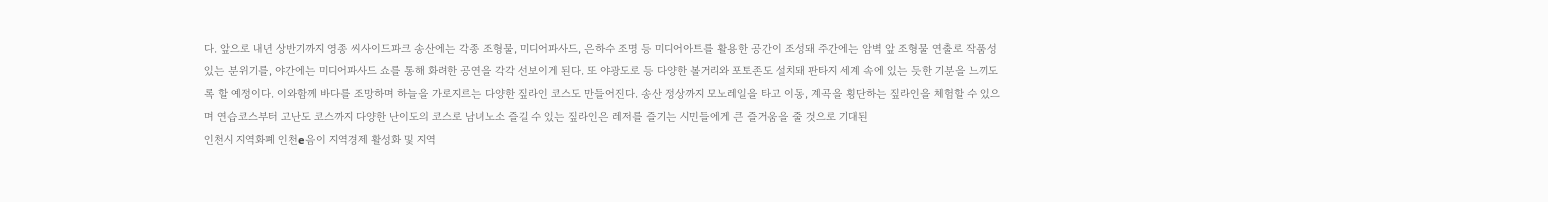다. 앞으로 내년 상반기까지 영종 씨사이드파크 송산에는 각종 조형물, 미디어파사드, 은하수 조명 등 미디어아트를 활용한 공간이 조성돼 주간에는 암벽 앞 조형물 연출로 작품성 있는 분위기를, 야간에는 미디어파사드 쇼를 통해 화려한 공연을 각각 선보이게 된다. 또 야광도로 등 다양한 볼거리와 포토존도 설치돼 판타지 세계 속에 있는 듯한 기분을 느끼도록 할 예정이다. 이와함께 바다를 조망하며 하늘을 가로지르는 다양한 짚라인 코스도 만들어진다. 송산 정상까지 모노레일을 타고 이동, 계곡을 횡단하는 짚라인을 체험할 수 있으며 연습코스부터 고난도 코스까지 다양한 난이도의 코스로 남녀노소 즐길 수 있는 짚라인은 레저를 즐기는 시민들에게 큰 즐거움을 줄 것으로 기대된
인천시 지역화폐 인천e음이 지역경제 활성화 및 지역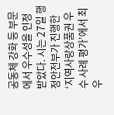공동체 강화 등 부문에서 우수성을 인정받았다. 시는 27일 행정안전부가 진행한 ‘지역사랑상품권 우수 사례 평가’에서 최우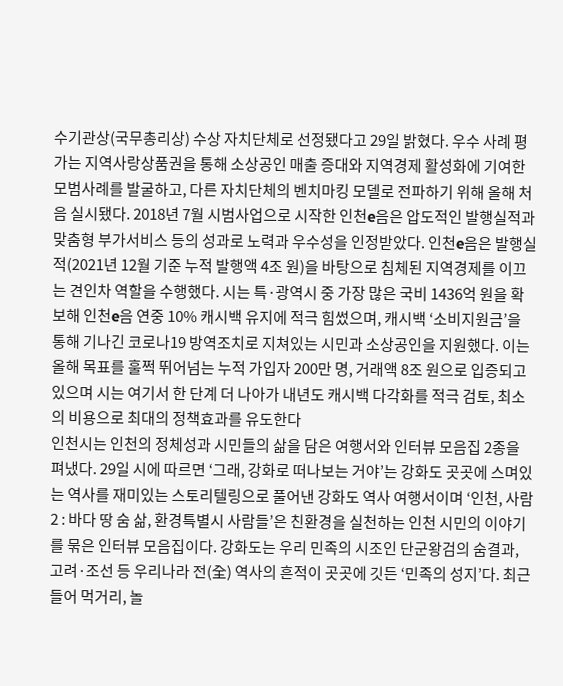수기관상(국무총리상) 수상 자치단체로 선정됐다고 29일 밝혔다. 우수 사례 평가는 지역사랑상품권을 통해 소상공인 매출 증대와 지역경제 활성화에 기여한 모범사례를 발굴하고, 다른 자치단체의 벤치마킹 모델로 전파하기 위해 올해 처음 실시됐다. 2018년 7월 시범사업으로 시작한 인천e음은 압도적인 발행실적과 맞춤형 부가서비스 등의 성과로 노력과 우수성을 인정받았다. 인천e음은 발행실적(2021년 12월 기준 누적 발행액 4조 원)을 바탕으로 침체된 지역경제를 이끄는 견인차 역할을 수행했다. 시는 특·광역시 중 가장 많은 국비 1436억 원을 확보해 인천e음 연중 10% 캐시백 유지에 적극 힘썼으며, 캐시백 ‘소비지원금’을 통해 기나긴 코로나19 방역조치로 지쳐있는 시민과 소상공인을 지원했다. 이는 올해 목표를 훌쩍 뛰어넘는 누적 가입자 200만 명, 거래액 8조 원으로 입증되고 있으며 시는 여기서 한 단계 더 나아가 내년도 캐시백 다각화를 적극 검토, 최소의 비용으로 최대의 정책효과를 유도한다
인천시는 인천의 정체성과 시민들의 삶을 담은 여행서와 인터뷰 모음집 2종을 펴냈다. 29일 시에 따르면 ‘그래, 강화로 떠나보는 거야’는 강화도 곳곳에 스며있는 역사를 재미있는 스토리텔링으로 풀어낸 강화도 역사 여행서이며 ‘인천, 사람 2 : 바다 땅 숨 삶, 환경특별시 사람들’은 친환경을 실천하는 인천 시민의 이야기를 묶은 인터뷰 모음집이다. 강화도는 우리 민족의 시조인 단군왕검의 숨결과, 고려·조선 등 우리나라 전(全) 역사의 흔적이 곳곳에 깃든 ‘민족의 성지’다. 최근 들어 먹거리, 놀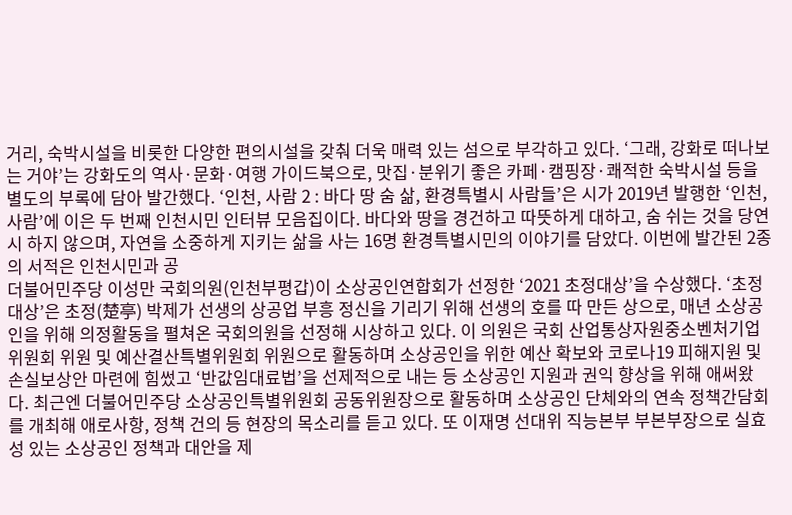거리, 숙박시설을 비롯한 다양한 편의시설을 갖춰 더욱 매력 있는 섬으로 부각하고 있다. ‘그래, 강화로 떠나보는 거야’는 강화도의 역사·문화·여행 가이드북으로, 맛집·분위기 좋은 카페·캠핑장·쾌적한 숙박시설 등을 별도의 부록에 담아 발간했다. ‘인천, 사람 2 : 바다 땅 숨 삶, 환경특별시 사람들’은 시가 2019년 발행한 ‘인천, 사람’에 이은 두 번째 인천시민 인터뷰 모음집이다. 바다와 땅을 경건하고 따뜻하게 대하고, 숨 쉬는 것을 당연시 하지 않으며, 자연을 소중하게 지키는 삶을 사는 16명 환경특별시민의 이야기를 담았다. 이번에 발간된 2종의 서적은 인천시민과 공
더불어민주당 이성만 국회의원(인천부평갑)이 소상공인연합회가 선정한 ‘2021 초정대상’을 수상했다. ‘초정 대상’은 초정(楚亭) 박제가 선생의 상공업 부흥 정신을 기리기 위해 선생의 호를 따 만든 상으로, 매년 소상공인을 위해 의정활동을 펼쳐온 국회의원을 선정해 시상하고 있다. 이 의원은 국회 산업통상자원중소벤처기업위원회 위원 및 예산결산특별위원회 위원으로 활동하며 소상공인을 위한 예산 확보와 코로나19 피해지원 및 손실보상안 마련에 힘썼고 ‘반값임대료법’을 선제적으로 내는 등 소상공인 지원과 권익 향상을 위해 애써왔다. 최근엔 더불어민주당 소상공인특별위원회 공동위원장으로 활동하며 소상공인 단체와의 연속 정책간담회를 개최해 애로사항, 정책 건의 등 현장의 목소리를 듣고 있다. 또 이재명 선대위 직능본부 부본부장으로 실효성 있는 소상공인 정책과 대안을 제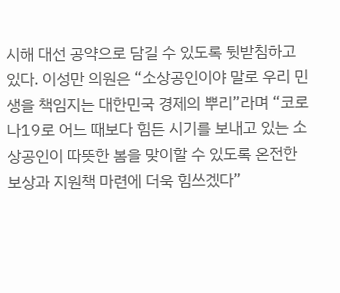시해 대선 공약으로 담길 수 있도록 뒷받침하고 있다. 이성만 의원은 “소상공인이야 말로 우리 민생을 책임지는 대한민국 경제의 뿌리”라며 “코로나19로 어느 때보다 힘든 시기를 보내고 있는 소상공인이 따뜻한 봄을 맞이할 수 있도록 온전한 보상과 지원책 마련에 더욱 힘쓰겠다”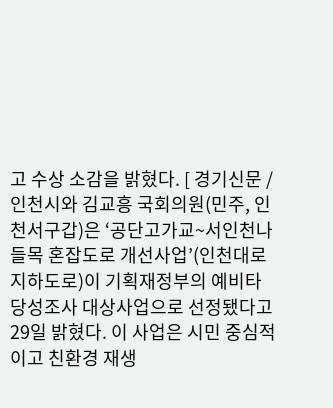고 수상 소감을 밝혔다. [ 경기신문 /
인천시와 김교흥 국회의원(민주, 인천서구갑)은 ‘공단고가교~서인천나들목 혼잡도로 개선사업’(인천대로 지하도로)이 기획재정부의 예비타당성조사 대상사업으로 선정됐다고 29일 밝혔다. 이 사업은 시민 중심적이고 친환경 재생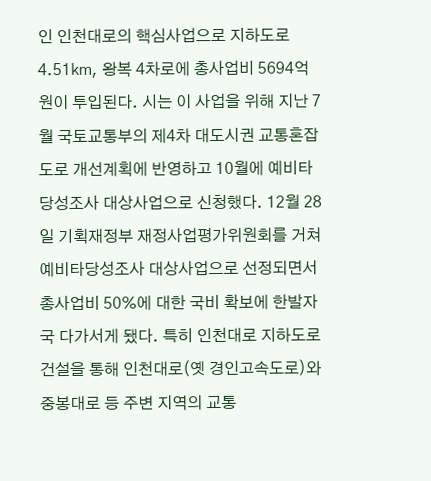인 인천대로의 핵심사업으로 지하도로 4.51㎞, 왕복 4차로에 총사업비 5694억 원이 투입된다. 시는 이 사업을 위해 지난 7월 국토교통부의 제4차 대도시권 교통혼잡도로 개선계획에 반영하고 10월에 예비타당성조사 대상사업으로 신청했다. 12월 28일 기획재정부 재정사업평가위원회를 거쳐 예비타당성조사 대상사업으로 선정되면서 총사업비 50%에 대한 국비 확보에 한발자국 다가서게 됐다. 특히 인천대로 지하도로 건설을 통해 인천대로(옛 경인고속도로)와 중봉대로 등 주변 지역의 교통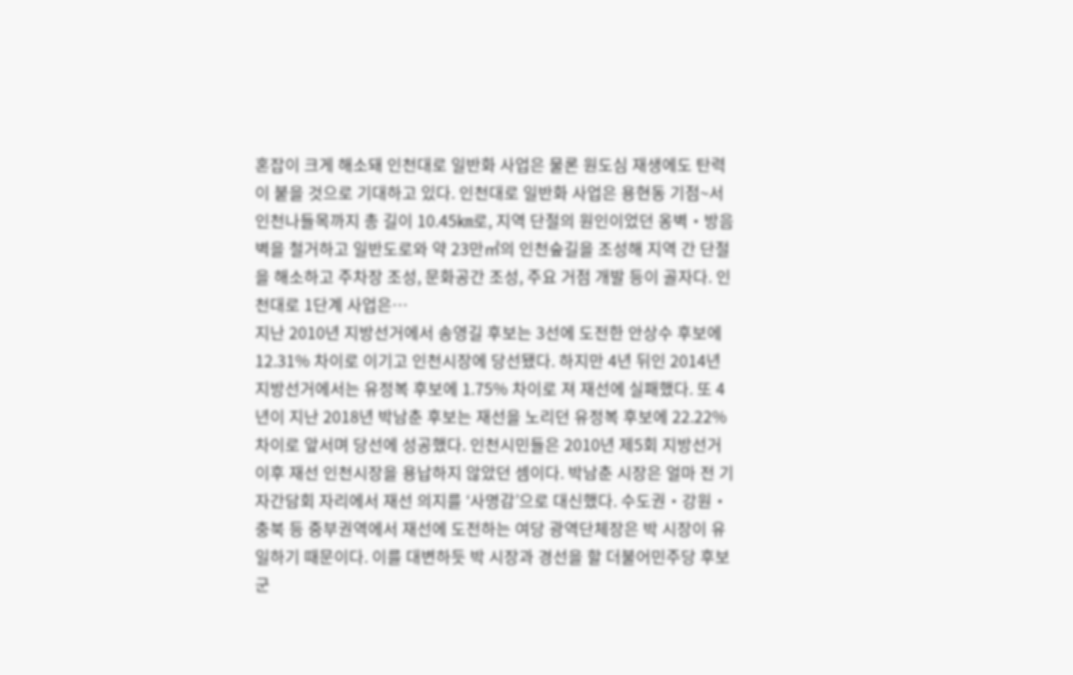혼잡이 크게 해소돼 인천대로 일반화 사업은 물론 원도심 재생에도 탄력이 붙을 것으로 기대하고 있다. 인천대로 일반화 사업은 용현동 기점~서인천나들목까지 총 길이 10.45㎞로, 지역 단절의 원인이었던 옹벽‧방음벽을 철거하고 일반도로와 약 23만㎡의 인천숲길을 조성해 지역 간 단절을 해소하고 주차장 조성, 문화공간 조성, 주요 거점 개발 등이 골자다. 인천대로 1단계 사업은…
지난 2010년 지방선거에서 송영길 후보는 3선에 도전한 안상수 후보에 12.31% 차이로 이기고 인천시장에 당선됐다. 하지만 4년 뒤인 2014년 지방선거에서는 유정복 후보에 1.75% 차이로 져 재선에 실패했다. 또 4년이 지난 2018년 박남춘 후보는 재선을 노리던 유정복 후보에 22.22% 차이로 앞서며 당선에 성공했다. 인천시민들은 2010년 제5회 지방선거 이후 재선 인천시장을 용납하지 않았던 셈이다. 박남춘 시장은 얼마 전 기자간담회 자리에서 재선 의지를 ‘사명감’으로 대신했다. 수도권‧강원‧충북 등 중부권역에서 재선에 도전하는 여당 광역단체장은 박 시장이 유일하기 때문이다. 이를 대변하듯 박 시장과 경선을 할 더불어민주당 후보군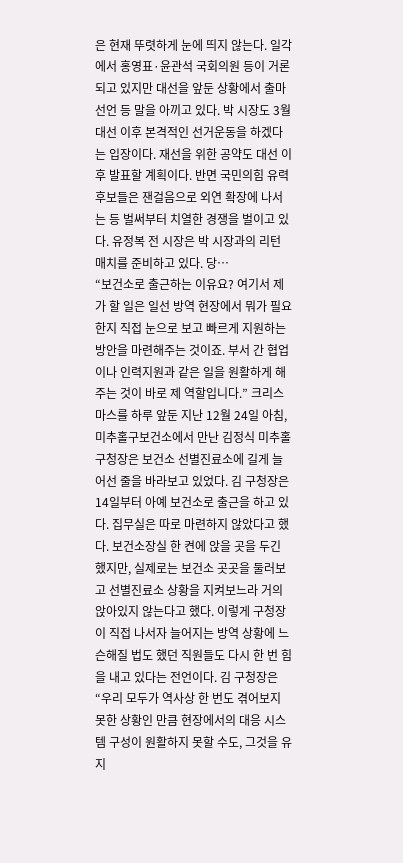은 현재 뚜렷하게 눈에 띄지 않는다. 일각에서 홍영표·윤관석 국회의원 등이 거론되고 있지만 대선을 앞둔 상황에서 출마 선언 등 말을 아끼고 있다. 박 시장도 3월 대선 이후 본격적인 선거운동을 하겠다는 입장이다. 재선을 위한 공약도 대선 이후 발표할 계획이다. 반면 국민의힘 유력 후보들은 잰걸음으로 외연 확장에 나서는 등 벌써부터 치열한 경쟁을 벌이고 있다. 유정복 전 시장은 박 시장과의 리턴 매치를 준비하고 있다. 당…
“보건소로 출근하는 이유요? 여기서 제가 할 일은 일선 방역 현장에서 뭐가 필요한지 직접 눈으로 보고 빠르게 지원하는 방안을 마련해주는 것이죠. 부서 간 협업이나 인력지원과 같은 일을 원활하게 해주는 것이 바로 제 역할입니다.” 크리스마스를 하루 앞둔 지난 12월 24일 아침, 미추홀구보건소에서 만난 김정식 미추홀구청장은 보건소 선별진료소에 길게 늘어선 줄을 바라보고 있었다. 김 구청장은 14일부터 아예 보건소로 출근을 하고 있다. 집무실은 따로 마련하지 않았다고 했다. 보건소장실 한 켠에 앉을 곳을 두긴 했지만, 실제로는 보건소 곳곳을 둘러보고 선별진료소 상황을 지켜보느라 거의 앉아있지 않는다고 했다. 이렇게 구청장이 직접 나서자 늘어지는 방역 상황에 느슨해질 법도 했던 직원들도 다시 한 번 힘을 내고 있다는 전언이다. 김 구청장은 “우리 모두가 역사상 한 번도 겪어보지 못한 상황인 만큼 현장에서의 대응 시스템 구성이 원활하지 못할 수도, 그것을 유지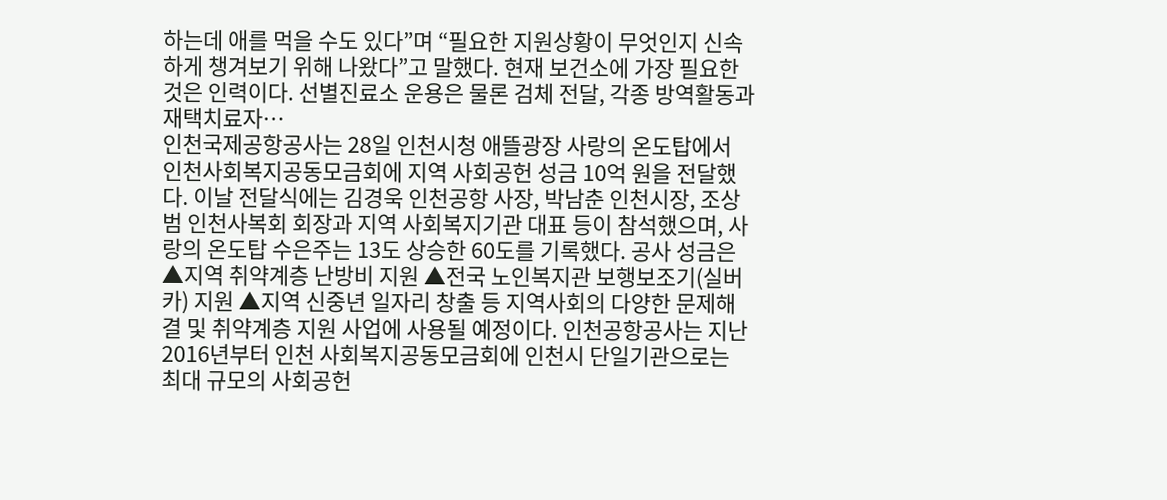하는데 애를 먹을 수도 있다”며 “필요한 지원상황이 무엇인지 신속하게 챙겨보기 위해 나왔다”고 말했다. 현재 보건소에 가장 필요한 것은 인력이다. 선별진료소 운용은 물론 검체 전달, 각종 방역활동과 재택치료자…
인천국제공항공사는 28일 인천시청 애뜰광장 사랑의 온도탑에서 인천사회복지공동모금회에 지역 사회공헌 성금 10억 원을 전달했다. 이날 전달식에는 김경욱 인천공항 사장, 박남춘 인천시장, 조상범 인천사복회 회장과 지역 사회복지기관 대표 등이 참석했으며, 사랑의 온도탑 수은주는 13도 상승한 60도를 기록했다. 공사 성금은 ▲지역 취약계층 난방비 지원 ▲전국 노인복지관 보행보조기(실버카) 지원 ▲지역 신중년 일자리 창출 등 지역사회의 다양한 문제해결 및 취약계층 지원 사업에 사용될 예정이다. 인천공항공사는 지난 2016년부터 인천 사회복지공동모금회에 인천시 단일기관으로는 최대 규모의 사회공헌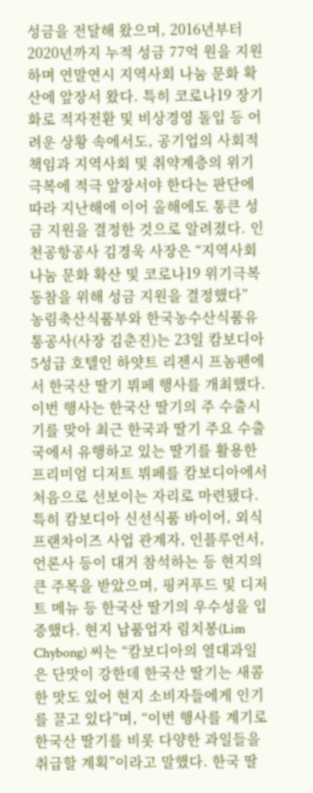성금을 전달해 왔으며, 2016년부터 2020년까지 누적 성금 77억 원을 지원하며 연말연시 지역사회 나눔 문화 확산에 앞장서 왔다. 특히 코로나19 장기화로 적자전환 및 비상경영 돌입 등 어려운 상황 속에서도, 공기업의 사회적책임과 지역사회 및 취약계층의 위기 극복에 적극 앞장서야 한다는 판단에 따라 지난해에 이어 올해에도 통큰 성금 지원을 결정한 것으로 알려졌다. 인천공항공사 김경욱 사장은 “지역사회 나눔 문화 확산 및 코로나19 위기극복 동참을 위해 성금 지원을 결정했다”
농림축산식품부와 한국농수산식품유통공사(사장 김춘진)는 23일 캄보디아 5성급 호텔인 하얏트 리젠시 프놈펜에서 한국산 딸기 뷔페 행사를 개최했다. 이번 행사는 한국산 딸기의 주 수출시기를 맞아 최근 한국과 딸기 주요 수출국에서 유행하고 있는 딸기를 활용한 프리미엄 디저트 뷔페를 캄보디아에서 처음으로 선보이는 자리로 마련됐다. 특히 캄보디아 신선식품 바이어, 외식 프랜차이즈 사업 관계자, 인플루언서, 언론사 등이 대거 참석하는 등 현지의 큰 주목을 받았으며, 핑커푸드 및 디저트 메뉴 등 한국산 딸기의 우수성을 입증했다. 현지 납품업자 림치봉(Lim Chybong) 씨는 “캄보디아의 열대과일은 단맛이 강한데 한국산 딸기는 새콤한 맛도 있어 현지 소비자들에게 인기를 끌고 있다”며, “이번 행사를 계기로 한국산 딸기를 비롯 다양한 과일들을 취급할 계획”이라고 말했다. 한국 딸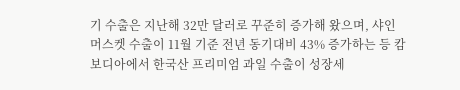기 수출은 지난해 32만 달러로 꾸준히 증가해 왔으며, 샤인머스켓 수출이 11월 기준 전년 동기대비 43% 증가하는 등 캄보디아에서 한국산 프리미엄 과일 수출이 성장세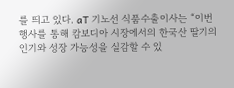를 띄고 있다. aT 기노선 식품수출이사는 “이번 행사를 통해 캄보디아 시장에서의 한국산 딸기의 인기와 성장 가능성을 실감할 수 있